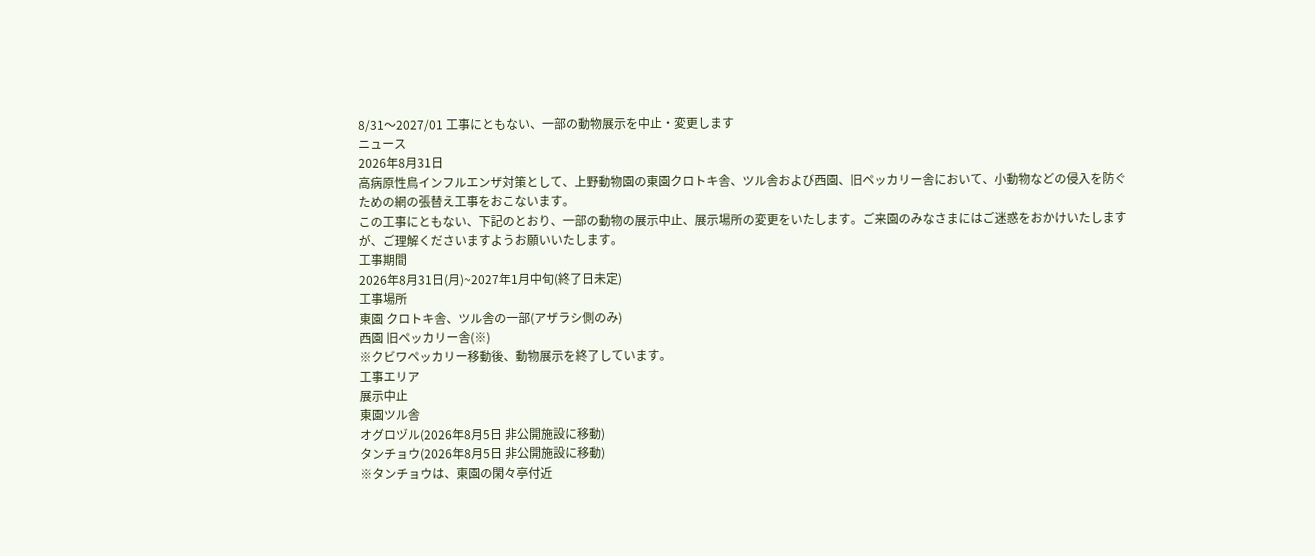8/31〜2027/01 工事にともない、一部の動物展示を中止・変更します
ニュース
2026年8月31日
高病原性鳥インフルエンザ対策として、上野動物園の東園クロトキ舎、ツル舎および西園、旧ペッカリー舎において、小動物などの侵入を防ぐための網の張替え工事をおこないます。
この工事にともない、下記のとおり、一部の動物の展示中止、展示場所の変更をいたします。ご来園のみなさまにはご迷惑をおかけいたしますが、ご理解くださいますようお願いいたします。
工事期間
2026年8月31日(月)~2027年1月中旬(終了日未定)
工事場所
東園 クロトキ舎、ツル舎の一部(アザラシ側のみ)
西園 旧ペッカリー舎(※)
※クビワペッカリー移動後、動物展示を終了しています。
工事エリア
展示中止
東園ツル舎
オグロヅル(2026年8月5日 非公開施設に移動)
タンチョウ(2026年8月5日 非公開施設に移動)
※タンチョウは、東園の閑々亭付近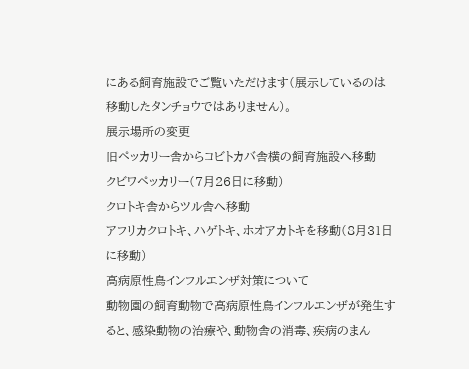にある飼育施設でご覧いただけます(展示しているのは移動したタンチョウではありません)。
展示場所の変更
旧ペッカリー舎からコビトカバ舎横の飼育施設へ移動
クビワペッカリー(7月26日に移動)
クロトキ舎からツル舎へ移動
アフリカクロトキ、ハゲトキ、ホオアカトキを移動(8月31日に移動)
高病原性鳥インフルエンザ対策について
動物園の飼育動物で高病原性鳥インフルエンザが発生すると、感染動物の治療や、動物舎の消毒、疾病のまん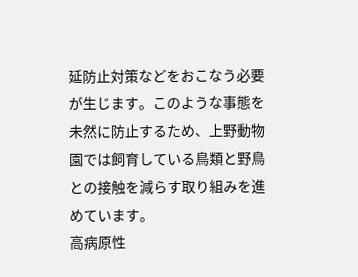延防止対策などをおこなう必要が生じます。このような事態を未然に防止するため、上野動物園では飼育している鳥類と野鳥との接触を減らす取り組みを進めています。
高病原性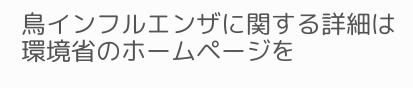鳥インフルエンザに関する詳細は環境省のホームページを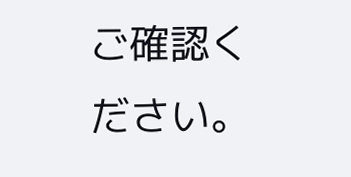ご確認ください。